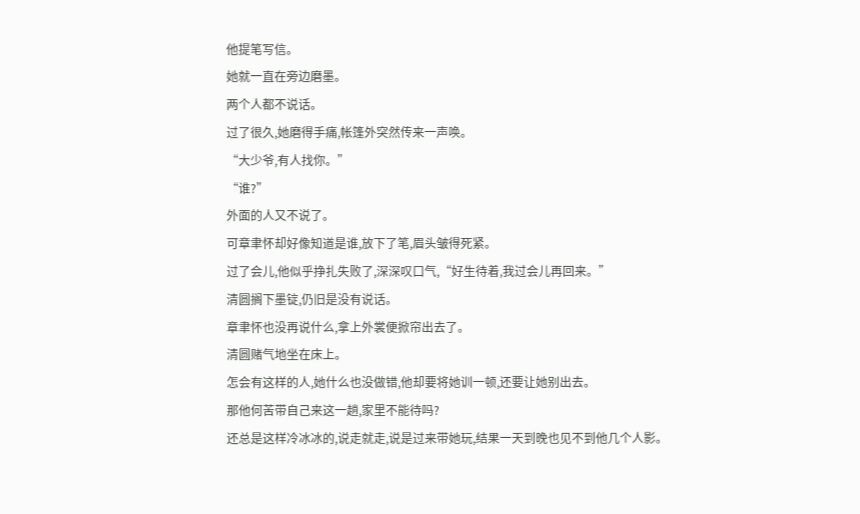他提笔写信。
她就一直在旁边磨墨。
两个人都不说话。
过了很久,她磨得手痛,帐篷外突然传来一声唤。
“大少爷,有人找你。”
“谁?”
外面的人又不说了。
可章聿怀却好像知道是谁,放下了笔,眉头皱得死紧。
过了会儿,他似乎挣扎失败了,深深叹口气,“好生待着,我过会儿再回来。”
清圆搁下墨锭,仍旧是没有说话。
章聿怀也没再说什么,拿上外裳便掀帘出去了。
清圆赌气地坐在床上。
怎会有这样的人,她什么也没做错,他却要将她训一顿,还要让她别出去。
那他何苦带自己来这一趟,家里不能待吗?
还总是这样冷冰冰的,说走就走,说是过来带她玩,结果一天到晚也见不到他几个人影。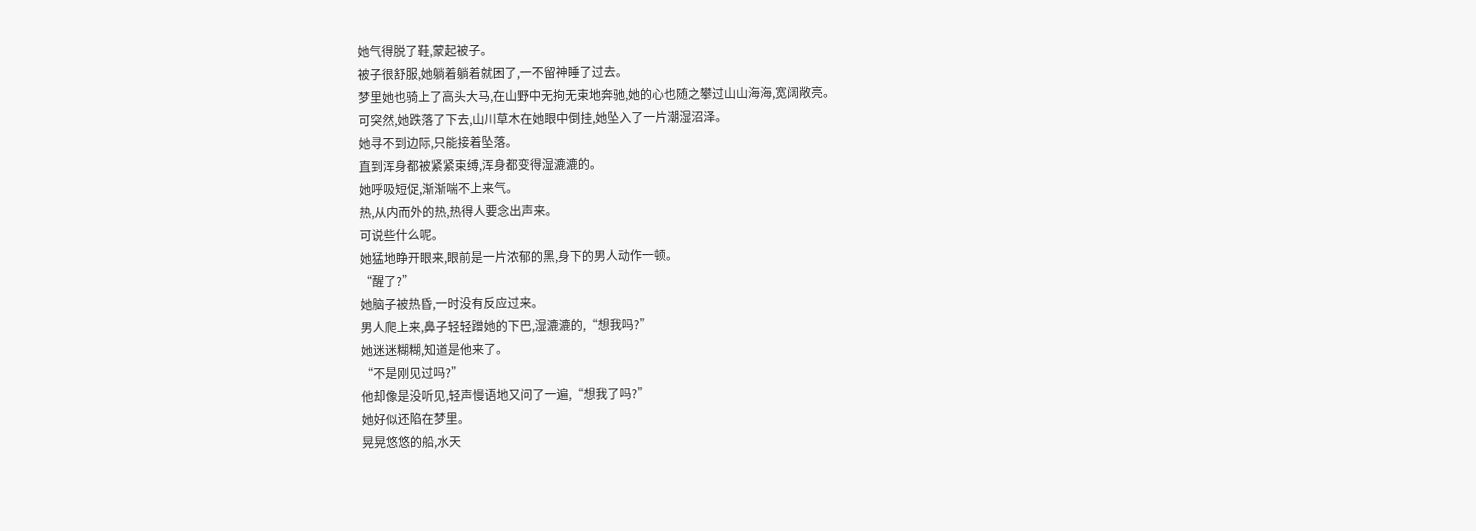她气得脱了鞋,蒙起被子。
被子很舒服,她躺着躺着就困了,一不留神睡了过去。
梦里她也骑上了高头大马,在山野中无拘无束地奔驰,她的心也随之攀过山山海海,宽阔敞亮。
可突然,她跌落了下去,山川草木在她眼中倒挂,她坠入了一片潮湿沼泽。
她寻不到边际,只能接着坠落。
直到浑身都被紧紧束缚,浑身都变得湿漉漉的。
她呼吸短促,渐渐喘不上来气。
热,从内而外的热,热得人要念出声来。
可说些什么呢。
她猛地睁开眼来,眼前是一片浓郁的黑,身下的男人动作一顿。
“醒了?”
她脑子被热昏,一时没有反应过来。
男人爬上来,鼻子轻轻蹭她的下巴,湿漉漉的,“想我吗?”
她迷迷糊糊,知道是他来了。
“不是刚见过吗?”
他却像是没听见,轻声慢语地又问了一遍,“想我了吗?”
她好似还陷在梦里。
晃晃悠悠的船,水天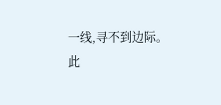一线,寻不到边际。
此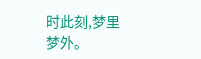时此刻,梦里梦外。